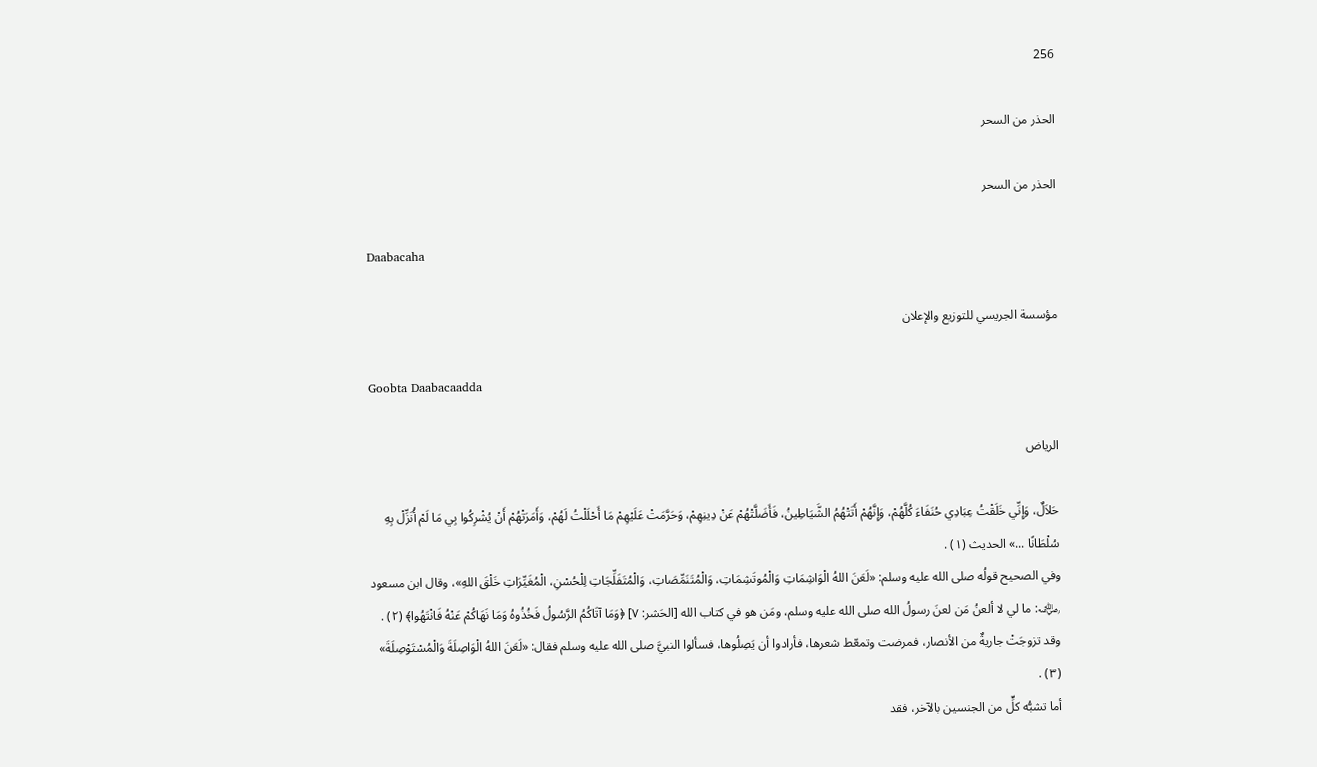256

الحذر من السحر

الحذر من السحر

Daabacaha

مؤسسة الجريسي للتوزيع والإعلان

Goobta Daabacaadda

الرياض

حَلاَلٌ، وَإِنِّي خَلَقْتُ عِبَادِي حُنَفَاءَ كُلَّهُمْ، وَإِنَّهُمْ أَتَتْهُمُ الشَّيَاطِينُ، فَأَضَلَّتْهُمْ عَنْ دِينِهِمْ، وَحَرَّمَتْ عَلَيْهِمْ مَا أَحْلَلْتُ لَهُمْ، وَأَمَرَتْهُمْ أَنْ يُشْرِكُوا بِي مَا لَمْ أُنَزِّلْ بِهِ سُلْطَانًا ...» الحديث (١) .
وفي الصحيح قولُه صلى الله عليه وسلم: «لَعَنَ اللهُ الْوَاشِمَاتِ وَالْمُوتَشِمَاتِ، وَالْمُتَنَمِّصَاتِ، وَالْمُتَفَلِّجَاتِ لِلْحُسْنِ، الْمُغَيِّرَاتِ خَلْقَ اللهِ»، وقال ابن مسعود ﵁: ما لي لا ألعنُ مَن لعنَ رسولُ الله صلى الله عليه وسلم، ومَن هو في كتاب الله [الحَشر: ٧] ﴿وَمَا آتَاكُمُ الرَّسُولُ فَخُذُوهُ وَمَا نَهَاكُمْ عَنْهُ فَانْتَهُوا﴾ (٢) .
وقد تزوجَتْ جاريةٌ من الأنصار، فمرضت وتمعّط شعرها، فأرادوا أن يَصِلُوها، فسألوا النبيَّ صلى الله عليه وسلم فقال: «لَعَنَ اللهُ الْوَاصِلَةَ وَالْمُسْتَوْصِلَةَ» (٣) .
أما تشبُّه كلٍّ من الجنسين بالآخر، فقد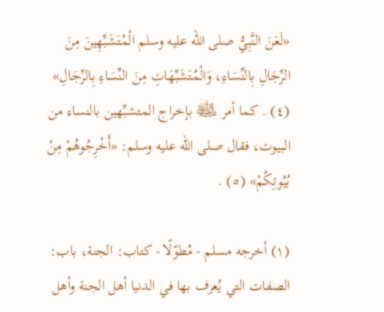«لَعَنَ النَّبِيُّ صلى الله عليه وسلم الْمُتَشَبِّهِينَ مِنَ الرِّجَالِ بِالنِّسَاءِ، وَالْمُتَشَبِّهَاتِ مِنَ النِّسَاءِ بِالرِّجَالِ» (٤) . كما أمر ﵊ بإخراج المتشبِّهين بالنساء من البيوت، فقال صلى الله عليه وسلم: «أَخْرِجُوهُمْ مِنْ بُيُوتِكُمْ» (٥) .

(١) أخرجه مسلم - مُطوّلًا - كتاب: الجنة، باب: الصفات التي يُعرف بها في الدنيا أهل الجنة وأهل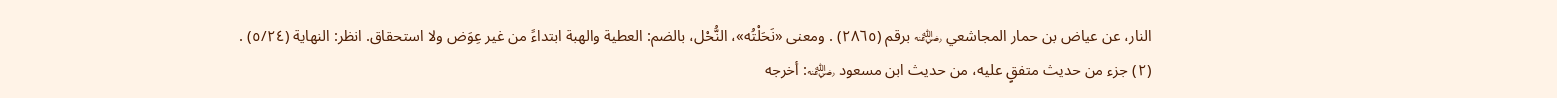النار، عن عياض بن حمار المجاشعي ﵁ برقم (٢٨٦٥) . ومعنى «نَحَلْتُه»، النُّحْل، بالضم: العطية والهبة ابتداءً من غير عِوَض ولا استحقاق. انظر: النهاية (٥/٢٤) .
(٢) جزء من حديث متفقٍ عليه، من حديث ابن مسعود ﵁: أخرجه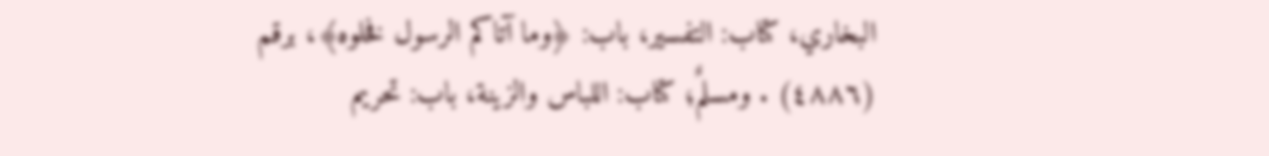البخاري، كتاب: التفسير، باب: ﴿وما آتاكم الرسول فخلوه﴾، برقم (٤٨٨٦) . ومسلمٌ؛ كتاب: اللباس والزينة، باب: تحريم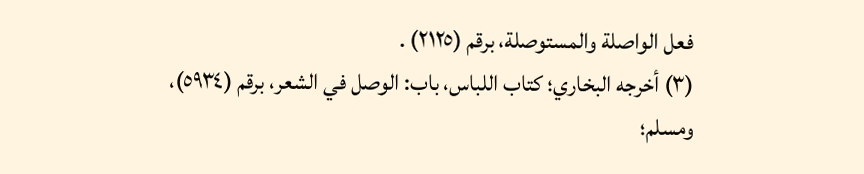فعل الواصلة والمستوصلة، برقم (٢١٢٥) .
(٣) أخرجه البخاري؛ كتاب اللباس، باب: الوصل في الشعر، برقم (٥٩٣٤)، ومسلم؛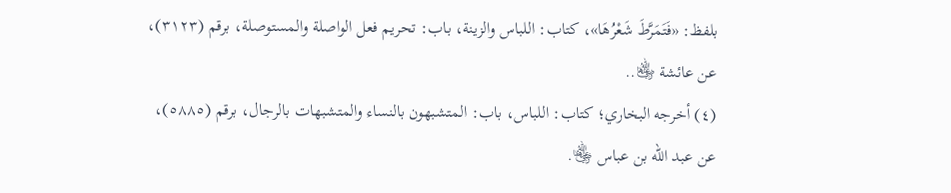بلفظ: «فَتَمَرَّطَ شَعْرُهَا»، كتاب: اللباس والزينة، باب: تحريم فعل الواصلة والمستوصلة، برقم (٣١٢٣)، عن عائشة ﵂..
(٤) أخرجه البخاري؛ كتاب: اللباس، باب: المتشبهون بالنساء والمتشبهات بالرجال، برقم (٥٨٨٥)، عن عبد الله بن عباس ﵄.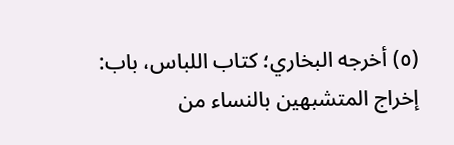(٥) أخرجه البخاري؛ كتاب اللباس، باب: إخراج المتشبهين بالنساء من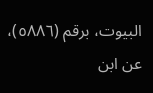البيوت، برقم (٥٨٨٦)، عن ابن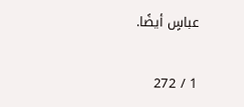عباسٍ أيضًا.

1 / 272